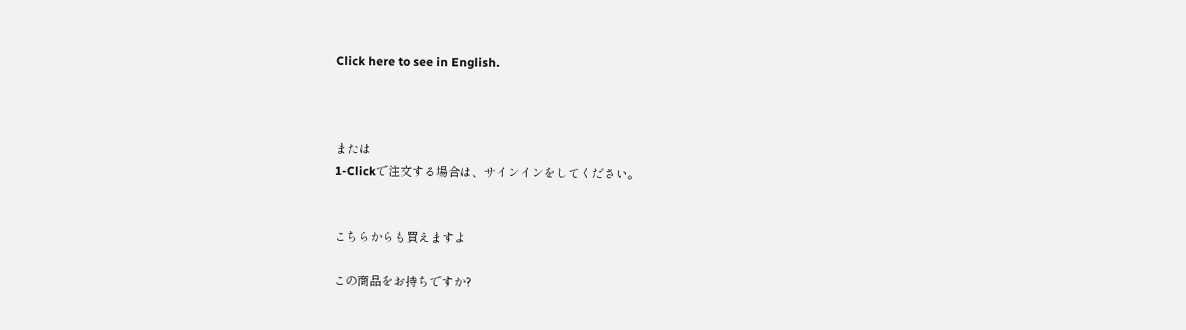Click here to see in English.



または
1-Clickで注文する場合は、サインインをしてください。


こちらからも買えますよ

この商品をお持ちですか?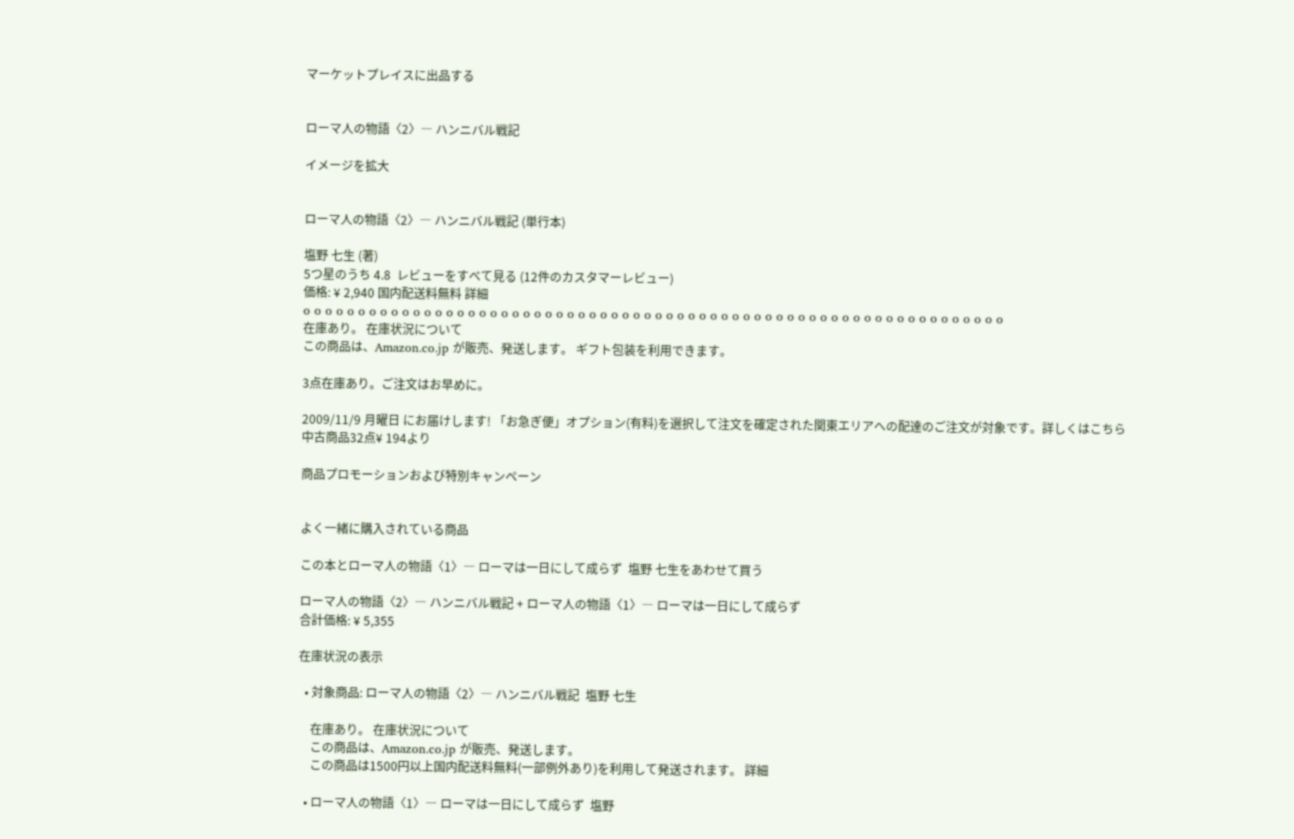マーケットプレイスに出品する


ローマ人の物語〈2〉― ハンニバル戦記

イメージを拡大


ローマ人の物語〈2〉― ハンニバル戦記 (単行本)

塩野 七生 (著)
5つ星のうち 4.8  レビューをすべて見る (12件のカスタマーレビュー)
価格: ¥ 2,940 国内配送料無料 詳細
o o o o o o o o o o o o o o o o o o o o o o o o o o o o o o o o o o o o o o o o o o o o o o o o o o o o o o o o o o o o o o o o
在庫あり。 在庫状況について
この商品は、Amazon.co.jp が販売、発送します。 ギフト包装を利用できます。

3点在庫あり。ご注文はお早めに。

2009/11/9 月曜日 にお届けします! 「お急ぎ便」オプション(有料)を選択して注文を確定された関東エリアへの配達のご注文が対象です。詳しくはこちら
中古商品32点¥ 194より

商品プロモーションおよび特別キャンペーン


よく一緒に購入されている商品

この本とローマ人の物語〈1〉― ローマは一日にして成らず  塩野 七生をあわせて買う

ローマ人の物語〈2〉― ハンニバル戦記 + ローマ人の物語〈1〉― ローマは一日にして成らず
合計価格: ¥ 5,355

在庫状況の表示

  • 対象商品: ローマ人の物語〈2〉― ハンニバル戦記  塩野 七生

    在庫あり。 在庫状況について
    この商品は、Amazon.co.jp が販売、発送します。
    この商品は1500円以上国内配送料無料(一部例外あり)を利用して発送されます。 詳細

  • ローマ人の物語〈1〉― ローマは一日にして成らず  塩野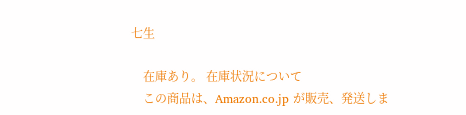七生

    在庫あり。 在庫状況について
    この商品は、Amazon.co.jp が販売、発送しま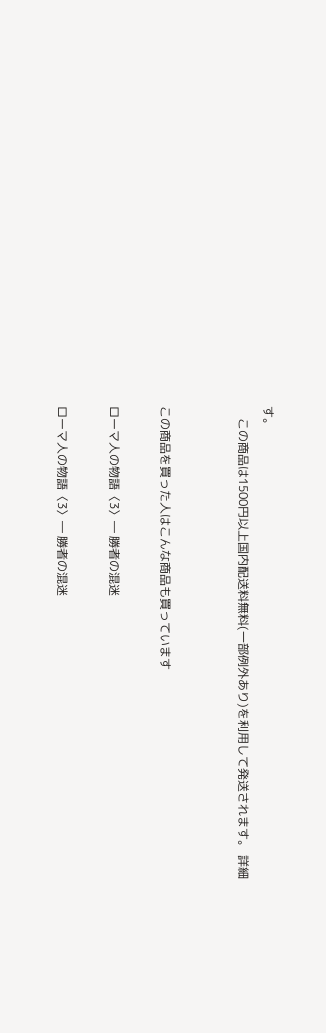す。
    この商品は1500円以上国内配送料無料(一部例外あり)を利用して発送されます。 詳細


この商品を買った人はこんな商品も買っています

ローマ人の物語〈3〉― 勝者の混迷

ローマ人の物語〈3〉― 勝者の混迷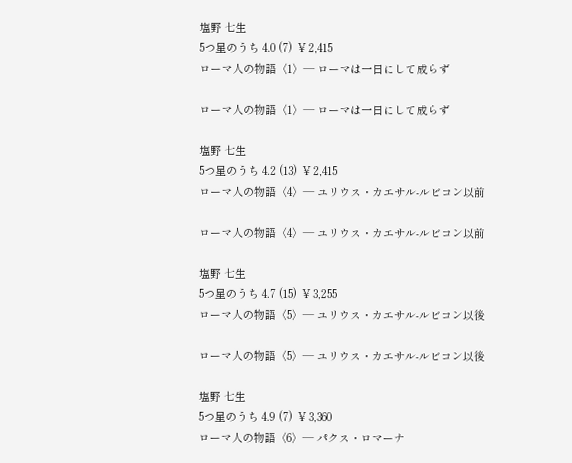塩野 七生
5つ星のうち 4.0 (7)  ¥ 2,415
ローマ人の物語〈1〉― ローマは一日にして成らず

ローマ人の物語〈1〉― ローマは一日にして成らず

塩野 七生
5つ星のうち 4.2 (13)  ¥ 2,415
ローマ人の物語〈4〉― ユリウス・カエサル-ルビコン以前

ローマ人の物語〈4〉― ユリウス・カエサル-ルビコン以前

塩野 七生
5つ星のうち 4.7 (15)  ¥ 3,255
ローマ人の物語〈5〉― ユリウス・カエサル-ルビコン以後

ローマ人の物語〈5〉― ユリウス・カエサル-ルビコン以後

塩野 七生
5つ星のうち 4.9 (7)  ¥ 3,360
ローマ人の物語〈6〉― パクス・ロマーナ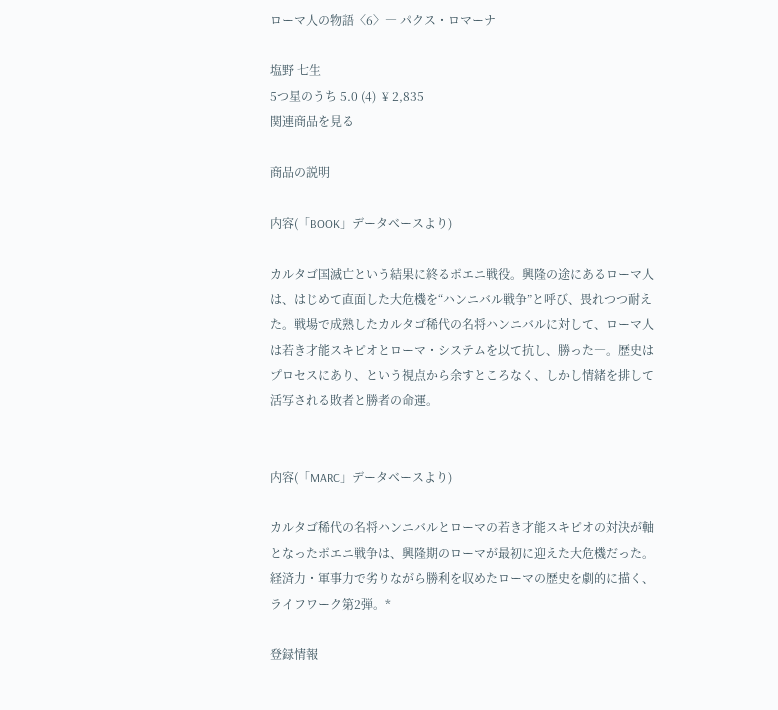ローマ人の物語〈6〉― パクス・ロマーナ

塩野 七生
5つ星のうち 5.0 (4)  ¥ 2,835
関連商品を見る

商品の説明

内容(「BOOK」データベースより)

カルタゴ国滅亡という結果に終るポエニ戦役。興隆の途にあるローマ人は、はじめて直面した大危機を“ハンニバル戦争”と呼び、畏れつつ耐えた。戦場で成熟したカルタゴ稀代の名将ハンニバルに対して、ローマ人は若き才能スキピオとローマ・システムを以て抗し、勝った―。歴史はプロセスにあり、という視点から余すところなく、しかし情緒を排して活写される敗者と勝者の命運。


内容(「MARC」データベースより)

カルタゴ稀代の名将ハンニバルとローマの若き才能スキピオの対決が軸となったポエニ戦争は、興隆期のローマが最初に迎えた大危機だった。経済力・軍事力で劣りながら勝利を収めたローマの歴史を劇的に描く、ライフワーク第2弾。*

登録情報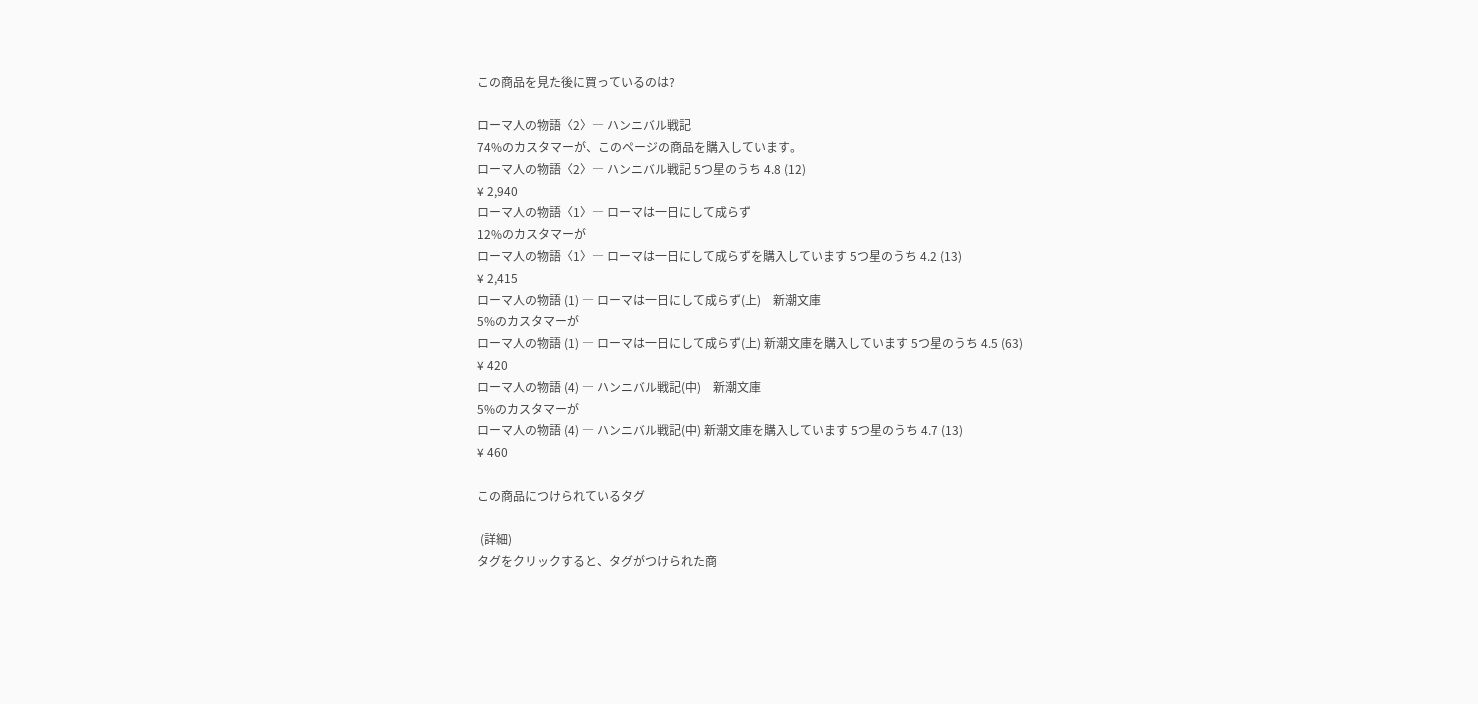この商品を見た後に買っているのは?

ローマ人の物語〈2〉― ハンニバル戦記
74%のカスタマーが、このページの商品を購入しています。
ローマ人の物語〈2〉― ハンニバル戦記 5つ星のうち 4.8 (12)
¥ 2,940
ローマ人の物語〈1〉― ローマは一日にして成らず
12%のカスタマーが
ローマ人の物語〈1〉― ローマは一日にして成らずを購入しています 5つ星のうち 4.2 (13)
¥ 2,415
ローマ人の物語 (1) ― ローマは一日にして成らず(上)    新潮文庫
5%のカスタマーが
ローマ人の物語 (1) ― ローマは一日にして成らず(上) 新潮文庫を購入しています 5つ星のうち 4.5 (63)
¥ 420
ローマ人の物語 (4) ― ハンニバル戦記(中)    新潮文庫
5%のカスタマーが
ローマ人の物語 (4) ― ハンニバル戦記(中) 新潮文庫を購入しています 5つ星のうち 4.7 (13)
¥ 460

この商品につけられているタグ

 (詳細)
タグをクリックすると、タグがつけられた商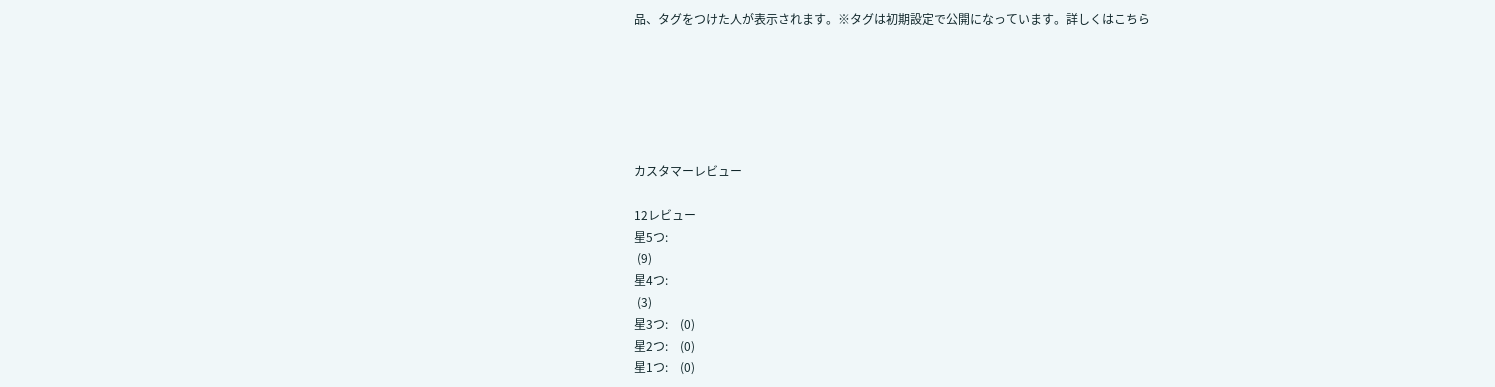品、タグをつけた人が表示されます。※タグは初期設定で公開になっています。詳しくはこちら






カスタマーレビュー

12レビュー
星5つ:
 (9)
星4つ:
 (3)
星3つ:    (0)
星2つ:    (0)
星1つ:    (0)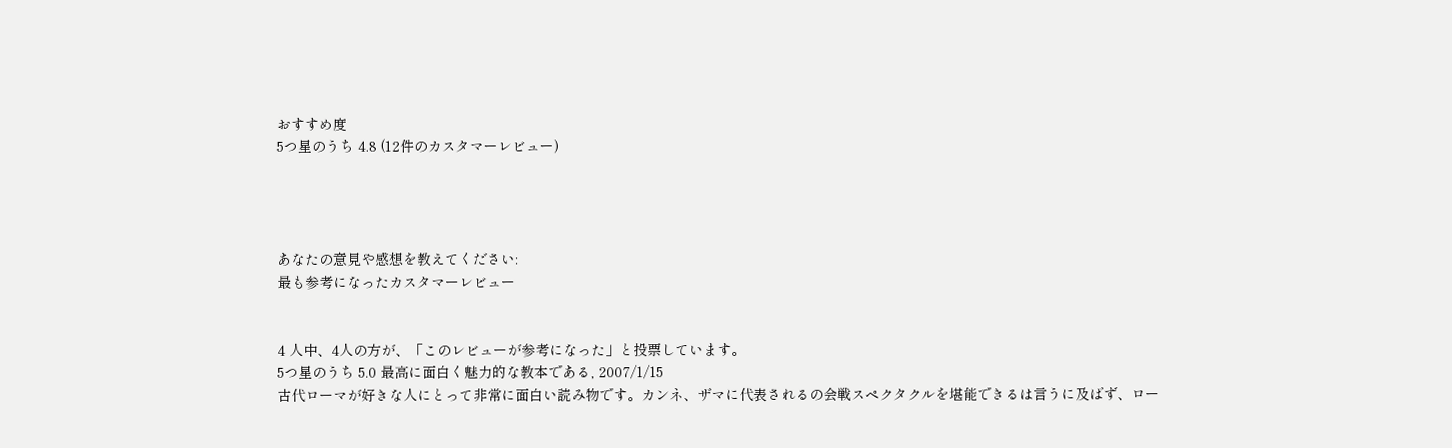おすすめ度
5つ星のうち 4.8 (12件のカスタマーレビュー)




あなたの意見や感想を教えてください:
最も参考になったカスタマーレビュー


4 人中、4人の方が、「このレビューが参考になった」と投票しています。
5つ星のうち 5.0 最高に面白く魅力的な教本である, 2007/1/15
古代ローマが好きな人にとって非常に面白い読み物です。カンネ、ザマに代表されるの会戦スペクタクルを堪能できるは言うに及ばず、ロー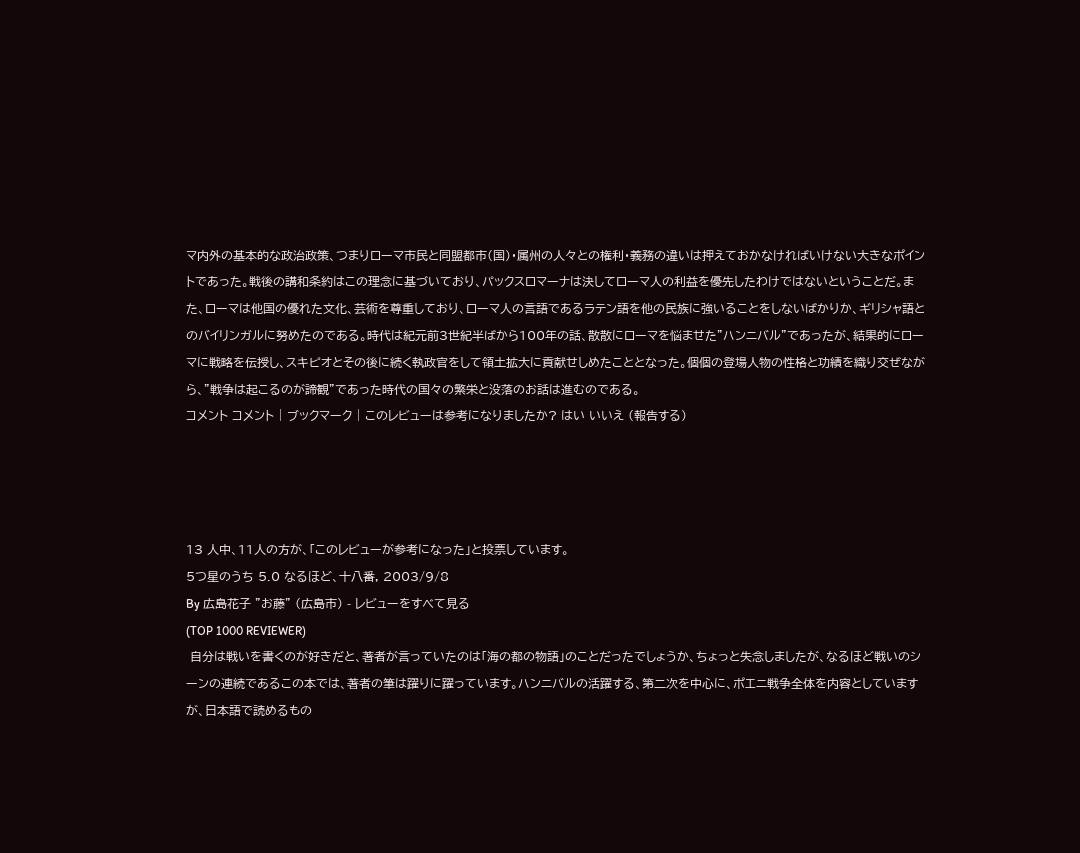マ内外の基本的な政治政策、つまりローマ市民と同盟都市(国)・属州の人々との権利・義務の違いは押えておかなければいけない大きなポイントであった。戦後の講和条約はこの理念に基づいており、パックスロマーナは決してローマ人の利益を優先したわけではないということだ。また、ローマは他国の優れた文化、芸術を尊重しており、ローマ人の言語であるラテン語を他の民族に強いることをしないばかりか、ギリシャ語とのバイリンガルに努めたのである。時代は紀元前3世紀半ばから100年の話、散散にローマを悩ませた”ハンニバル”であったが、結果的にローマに戦略を伝授し、スキピオとその後に続く執政官をして領土拡大に貢献せしめたこととなった。個個の登場人物の性格と功績を織り交ぜながら、”戦争は起こるのが諦観”であった時代の国々の繁栄と没落のお話は進むのである。
コメント コメント | ブックマーク | このレビューは参考になりましたか? はい いいえ (報告する)




13 人中、11人の方が、「このレビューが参考になった」と投票しています。
5つ星のうち 5.0 なるほど、十八番, 2003/9/8
By 広島花子 "お藤" (広島市) - レビューをすべて見る
(TOP 1000 REVIEWER)
 自分は戦いを書くのが好きだと、著者が言っていたのは「海の都の物語」のことだったでしょうか、ちょっと失念しましたが、なるほど戦いのシーンの連続であるこの本では、著者の筆は躍りに躍っています。ハンニバルの活躍する、第二次を中心に、ポエニ戦争全体を内容としていますが、日本語で読めるもの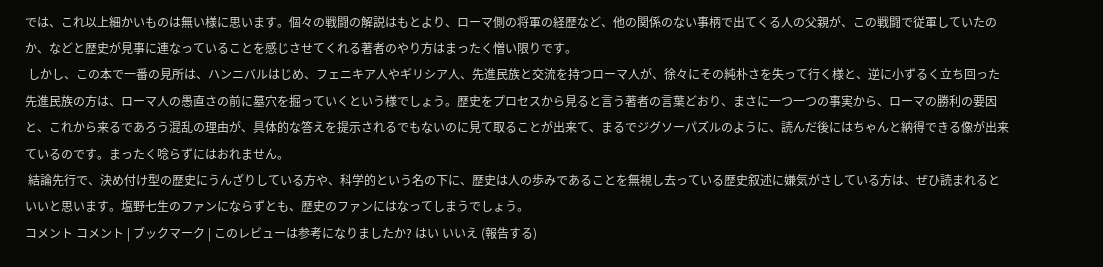では、これ以上細かいものは無い様に思います。個々の戦闘の解説はもとより、ローマ側の将軍の経歴など、他の関係のない事柄で出てくる人の父親が、この戦闘で従軍していたのか、などと歴史が見事に連なっていることを感じさせてくれる著者のやり方はまったく憎い限りです。
 しかし、この本で一番の見所は、ハンニバルはじめ、フェニキア人やギリシア人、先進民族と交流を持つローマ人が、徐々にその純朴さを失って行く様と、逆に小ずるく立ち回った先進民族の方は、ローマ人の愚直さの前に墓穴を掘っていくという様でしょう。歴史をプロセスから見ると言う著者の言葉どおり、まさに一つ一つの事実から、ローマの勝利の要因と、これから来るであろう混乱の理由が、具体的な答えを提示されるでもないのに見て取ることが出来て、まるでジグソーパズルのように、読んだ後にはちゃんと納得できる像が出来ているのです。まったく唸らずにはおれません。
 結論先行で、決め付け型の歴史にうんざりしている方や、科学的という名の下に、歴史は人の歩みであることを無視し去っている歴史叙述に嫌気がさしている方は、ぜひ読まれるといいと思います。塩野七生のファンにならずとも、歴史のファンにはなってしまうでしょう。
コメント コメント | ブックマーク | このレビューは参考になりましたか? はい いいえ (報告する)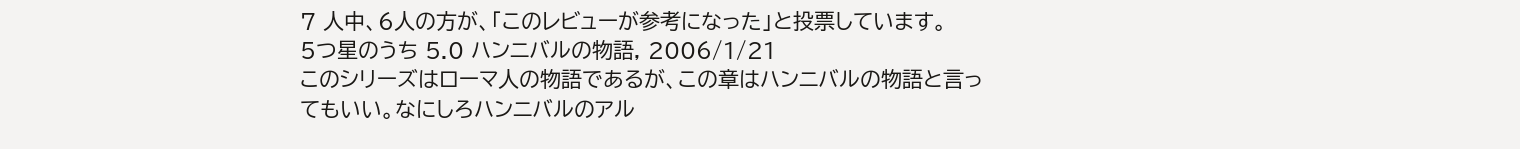7 人中、6人の方が、「このレビューが参考になった」と投票しています。
5つ星のうち 5.0 ハンニバルの物語, 2006/1/21
このシリーズはローマ人の物語であるが、この章はハンニバルの物語と言ってもいい。なにしろハンニバルのアル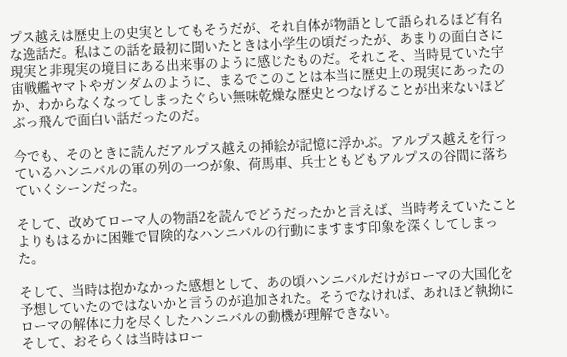プス越えは歴史上の史実としてもそうだが、それ自体が物語として語られるほど有名な逸話だ。私はこの話を最初に聞いたときは小学生の頃だったが、あまりの面白さに現実と非現実の境目にある出来事のように感じたものだ。それこそ、当時見ていた宇宙戦艦ヤマトやガンダムのように、まるでこのことは本当に歴史上の現実にあったのか、わからなくなってしまったぐらい無味乾燥な歴史とつなげることが出来ないほどぶっ飛んで面白い話だったのだ。

今でも、そのときに読んだアルプス越えの挿絵が記憶に浮かぶ。アルプス越えを行っているハンニバルの軍の列の一つが象、荷馬車、兵士ともどもアルプスの谷間に落ちていくシーンだった。

そして、改めてローマ人の物語2を読んでどうだったかと言えば、当時考えていたことよりもはるかに困難で冒険的なハンニバルの行動にますます印象を深くしてしまった。

そして、当時は抱かなかった感想として、あの頃ハンニバルだけがローマの大国化を予想していたのではないかと言うのが追加された。そうでなければ、あれほど執拗にローマの解体に力を尽くしたハンニバルの動機が理解できない。
そして、おそらくは当時はロー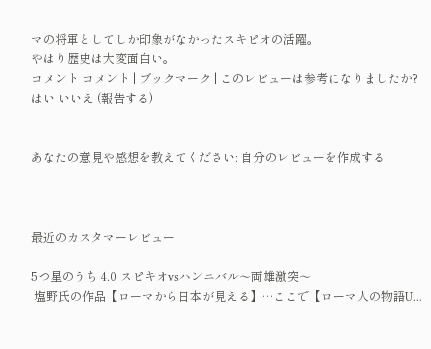マの将軍としてしか印象がなかったスキピオの活躍。
やはり歴史は大変面白い。
コメント コメント | ブックマーク | このレビューは参考になりましたか? はい いいえ (報告する)


あなたの意見や感想を教えてください: 自分のレビューを作成する



最近のカスタマーレビュー

5つ星のうち 4.0 スピキオvsハンニバル〜両雄激突〜
 塩野氏の作品【ローマから日本が見える】…ここで【ローマ人の物語U...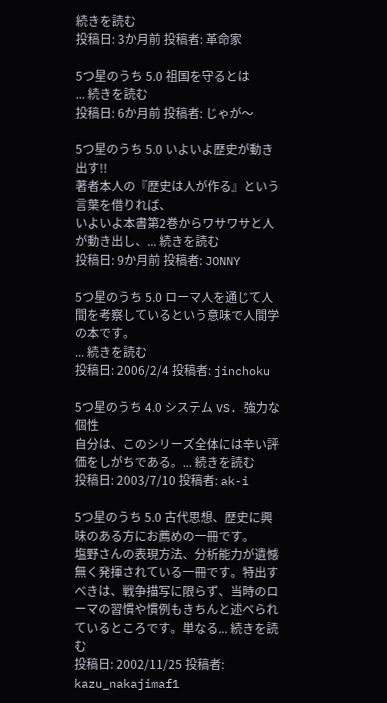続きを読む
投稿日: 3か月前 投稿者: 革命家

5つ星のうち 5.0 祖国を守るとは
... 続きを読む
投稿日: 6か月前 投稿者: じゃが〜

5つ星のうち 5.0 いよいよ歴史が動き出す!!
著者本人の『歴史は人が作る』という言葉を借りれば、
いよいよ本書第2巻からワサワサと人が動き出し、... 続きを読む
投稿日: 9か月前 投稿者: JONNY

5つ星のうち 5.0 ローマ人を通じて人間を考察しているという意味で人間学の本です。
... 続きを読む
投稿日: 2006/2/4 投稿者: jinchoku

5つ星のうち 4.0 システム VS. 強力な個性
自分は、このシリーズ全体には辛い評価をしがちである。... 続きを読む
投稿日: 2003/7/10 投稿者: ak-i

5つ星のうち 5.0 古代思想、歴史に興味のある方にお薦めの一冊です。
塩野さんの表現方法、分析能力が遺憾無く発揮されている一冊です。特出すべきは、戦争描写に限らず、当時のローマの習慣や慣例もきちんと述べられているところです。単なる... 続きを読む
投稿日: 2002/11/25 投稿者: kazu_nakajimaf1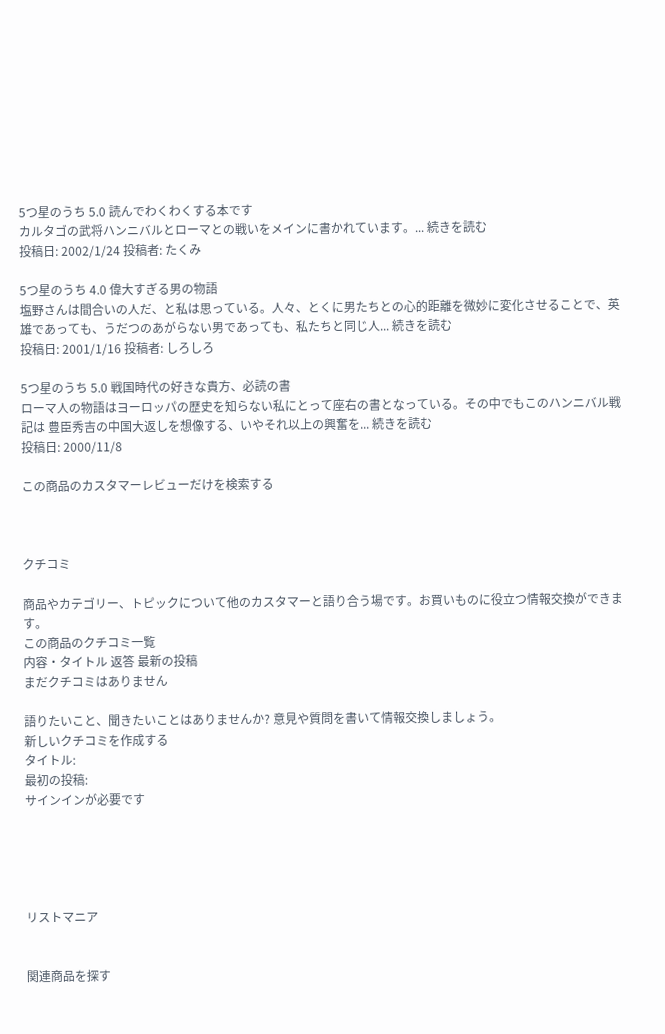5つ星のうち 5.0 読んでわくわくする本です
カルタゴの武将ハンニバルとローマとの戦いをメインに書かれています。... 続きを読む
投稿日: 2002/1/24 投稿者: たくみ

5つ星のうち 4.0 偉大すぎる男の物語
塩野さんは間合いの人だ、と私は思っている。人々、とくに男たちとの心的距離を微妙に変化させることで、英雄であっても、うだつのあがらない男であっても、私たちと同じ人... 続きを読む
投稿日: 2001/1/16 投稿者: しろしろ

5つ星のうち 5.0 戦国時代の好きな貴方、必読の書
ローマ人の物語はヨーロッパの歴史を知らない私にとって座右の書となっている。その中でもこのハンニバル戦記は 豊臣秀吉の中国大返しを想像する、いやそれ以上の興奮を... 続きを読む
投稿日: 2000/11/8

この商品のカスタマーレビューだけを検索する



クチコミ

商品やカテゴリー、トピックについて他のカスタマーと語り合う場です。お買いものに役立つ情報交換ができます。
この商品のクチコミ一覧
内容・タイトル 返答 最新の投稿
まだクチコミはありません

語りたいこと、聞きたいことはありませんか? 意見や質問を書いて情報交換しましょう。
新しいクチコミを作成する
タイトル:
最初の投稿:
サインインが必要です





リストマニア


関連商品を探す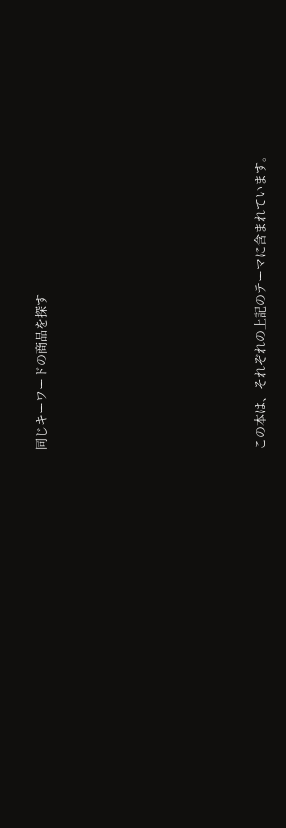同じキーワードの商品を探す








この本は、それぞれの上記のテーマに含まれています。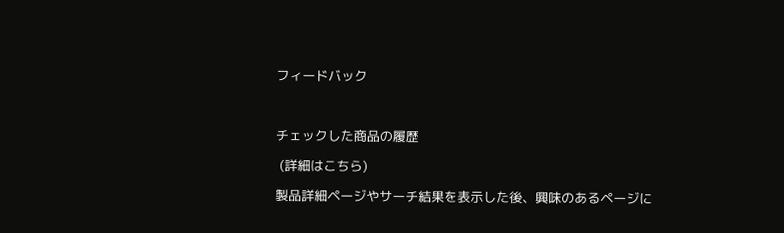フィードバック



チェックした商品の履歴

 (詳細はこちら)

製品詳細ページやサーチ結果を表示した後、興味のあるページに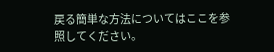戻る簡単な方法についてはここを参照してください。